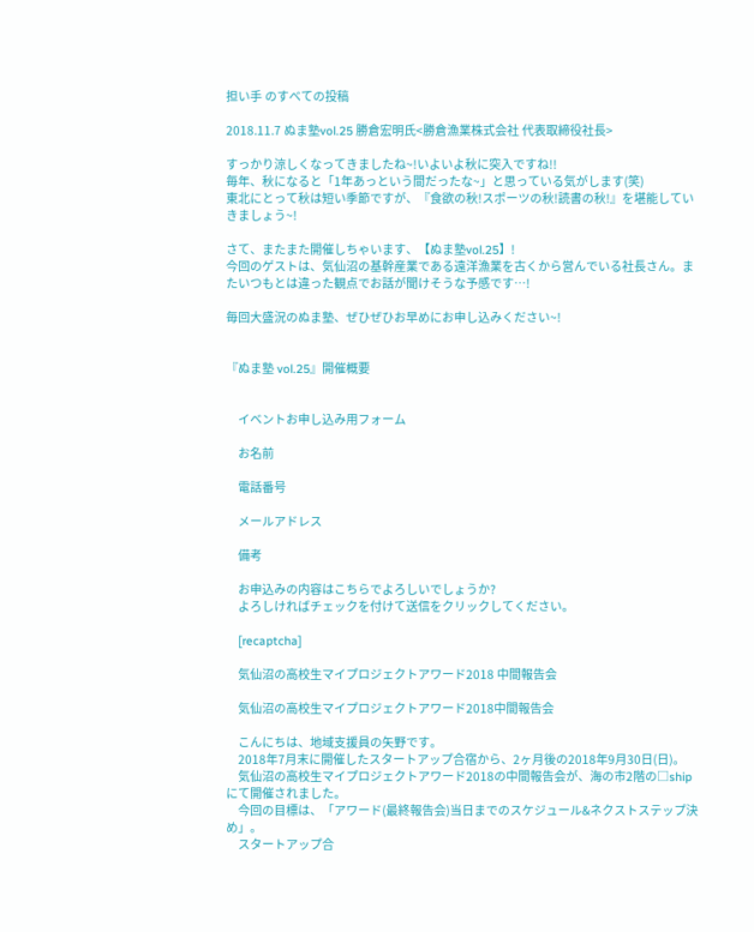担い手 のすべての投稿

2018.11.7 ぬま塾vol.25 勝倉宏明氏<勝倉漁業株式会社 代表取締役社長>

すっかり涼しくなってきましたね~!いよいよ秋に突入ですね!!
毎年、秋になると「1年あっという間だったな~」と思っている気がします(笑)
東北にとって秋は短い季節ですが、『食欲の秋!スポーツの秋!読書の秋!』を堪能していきましょう~!

さて、またまた開催しちゃいます、【ぬま塾vol.25】!
今回のゲストは、気仙沼の基幹産業である遠洋漁業を古くから営んでいる社長さん。またいつもとは違った観点でお話が聞けそうな予感です…!

毎回大盛況のぬま塾、ぜひぜひお早めにお申し込みください~!


『ぬま塾 vol.25』開催概要


    イベントお申し込み用フォーム

    お名前

    電話番号

    メールアドレス

    備考

    お申込みの内容はこちらでよろしいでしょうか?
    よろしければチェックを付けて送信をクリックしてください。

    [recaptcha]

    気仙沼の高校生マイプロジェクトアワード2018 中間報告会

    気仙沼の高校生マイプロジェクトアワード2018中間報告会

    こんにちは、地域支援員の矢野です。
    2018年7月末に開催したスタートアップ合宿から、2ヶ月後の2018年9月30日(日)。
    気仙沼の高校生マイプロジェクトアワード2018の中間報告会が、海の市2階の□shipにて開催されました。
    今回の目標は、「アワード(最終報告会)当日までのスケジュール&ネクストステップ決め」。
    スタートアップ合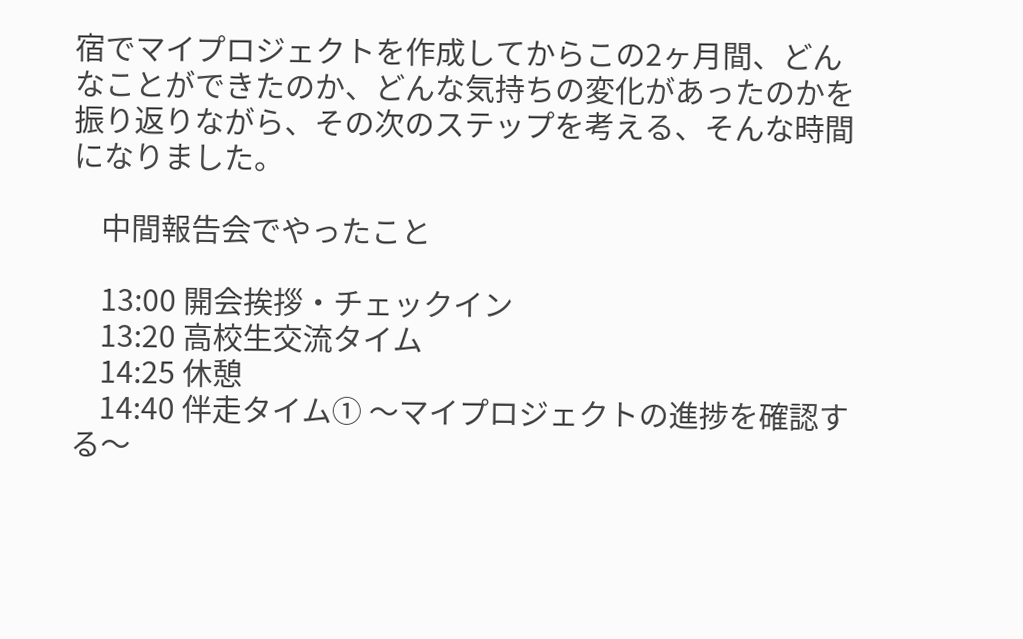宿でマイプロジェクトを作成してからこの2ヶ月間、どんなことができたのか、どんな気持ちの変化があったのかを振り返りながら、その次のステップを考える、そんな時間になりました。

    中間報告会でやったこと

    13:00 開会挨拶・チェックイン
    13:20 高校生交流タイム
    14:25 休憩
    14:40 伴走タイム① 〜マイプロジェクトの進捗を確認する〜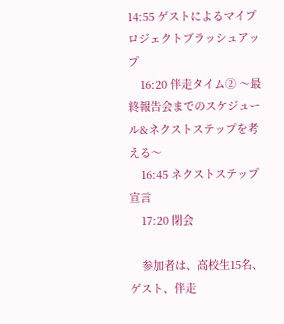14:55 ゲストによるマイプロジェクトブラッシュアップ
    16:20 伴走タイム② 〜最終報告会までのスケジュール&ネクストステップを考える〜
    16:45 ネクストステップ宣言
    17:20 閉会

    参加者は、高校生15名、ゲスト、伴走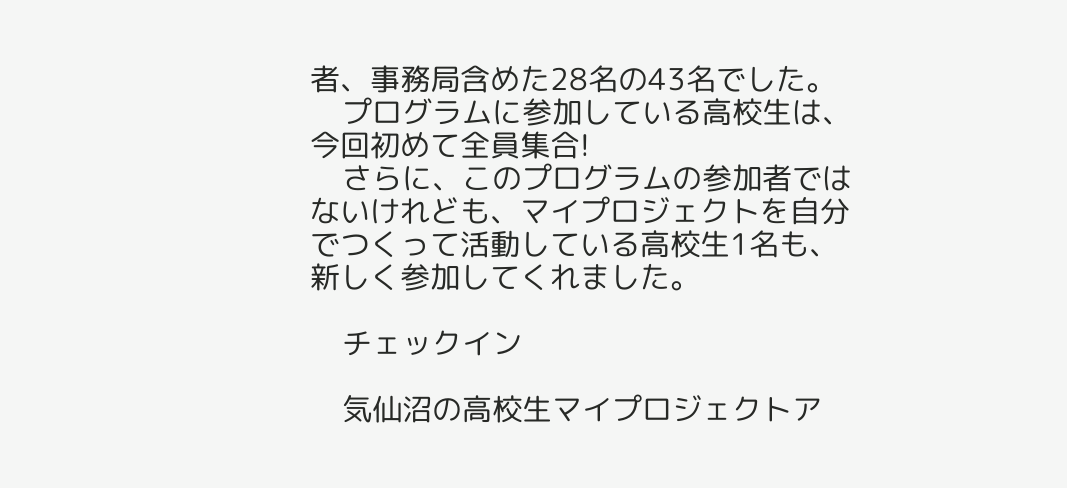者、事務局含めた28名の43名でした。
    プログラムに参加している高校生は、今回初めて全員集合!
    さらに、このプログラムの参加者ではないけれども、マイプロジェクトを自分でつくって活動している高校生1名も、新しく参加してくれました。

    チェックイン

    気仙沼の高校生マイプロジェクトア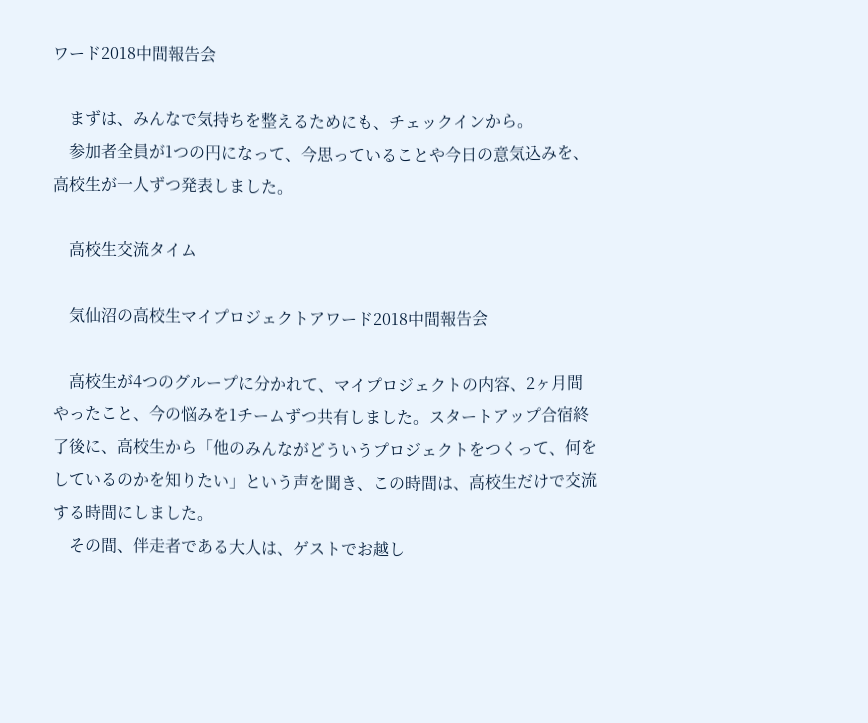ワード2018中間報告会

    まずは、みんなで気持ちを整えるためにも、チェックインから。
    参加者全員が1つの円になって、今思っていることや今日の意気込みを、高校生が一人ずつ発表しました。

    高校生交流タイム

    気仙沼の高校生マイプロジェクトアワード2018中間報告会

    高校生が4つのグループに分かれて、マイプロジェクトの内容、2ヶ月間やったこと、今の悩みを1チームずつ共有しました。スタートアップ合宿終了後に、高校生から「他のみんながどういうプロジェクトをつくって、何をしているのかを知りたい」という声を聞き、この時間は、高校生だけで交流する時間にしました。
    その間、伴走者である大人は、ゲストでお越し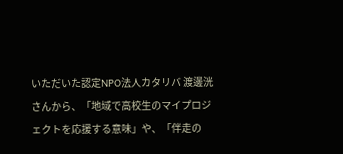いただいた認定NPO法人カタリバ 渡邊洸さんから、「地域で高校生のマイプロジェクトを応援する意味」や、「伴走の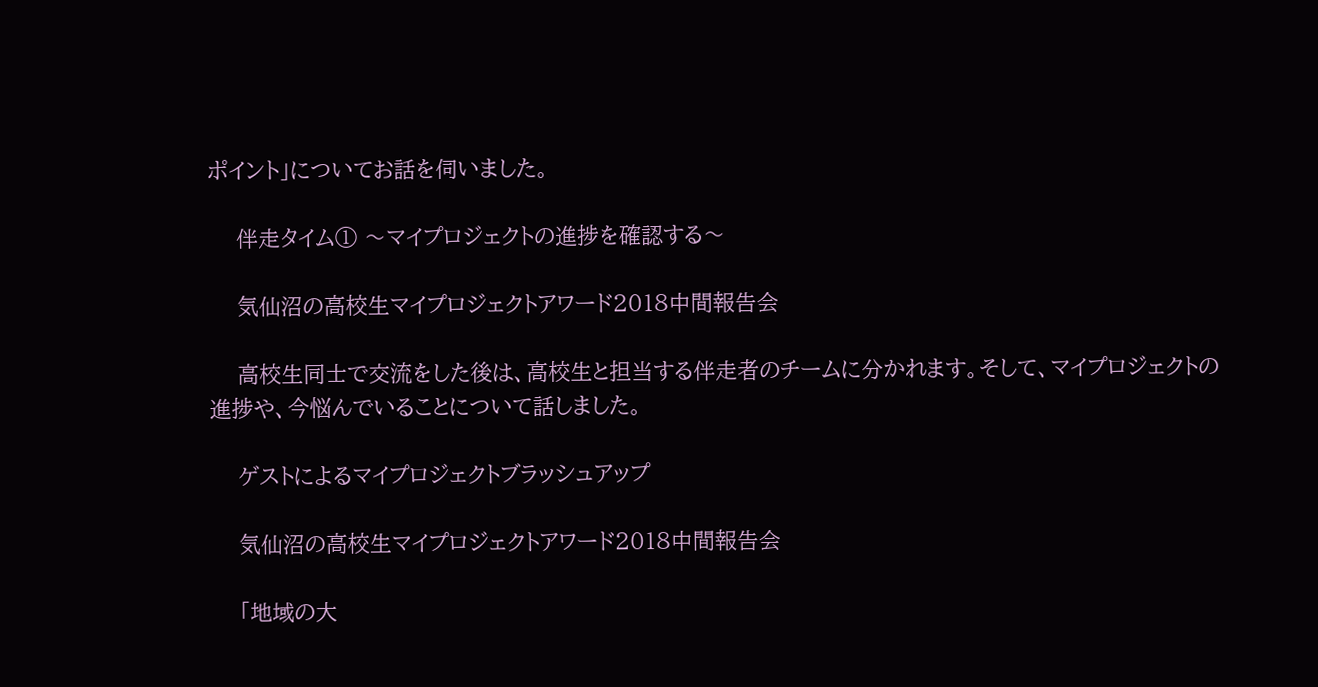ポイント」についてお話を伺いました。

    伴走タイム① 〜マイプロジェクトの進捗を確認する〜

    気仙沼の高校生マイプロジェクトアワード2018中間報告会

    高校生同士で交流をした後は、高校生と担当する伴走者のチームに分かれます。そして、マイプロジェクトの進捗や、今悩んでいることについて話しました。

    ゲストによるマイプロジェクトブラッシュアップ

    気仙沼の高校生マイプロジェクトアワード2018中間報告会

    「地域の大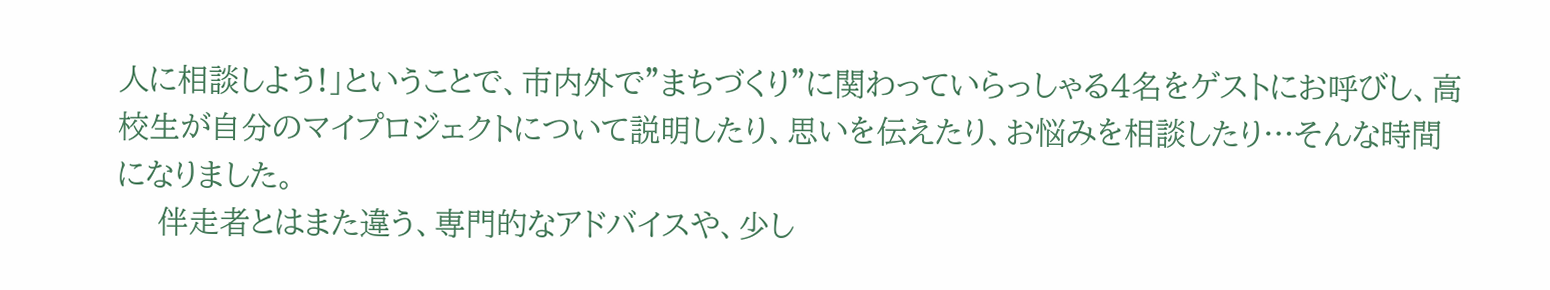人に相談しよう!」ということで、市内外で”まちづくり”に関わっていらっしゃる4名をゲストにお呼びし、高校生が自分のマイプロジェクトについて説明したり、思いを伝えたり、お悩みを相談したり…そんな時間になりました。
    伴走者とはまた違う、専門的なアドバイスや、少し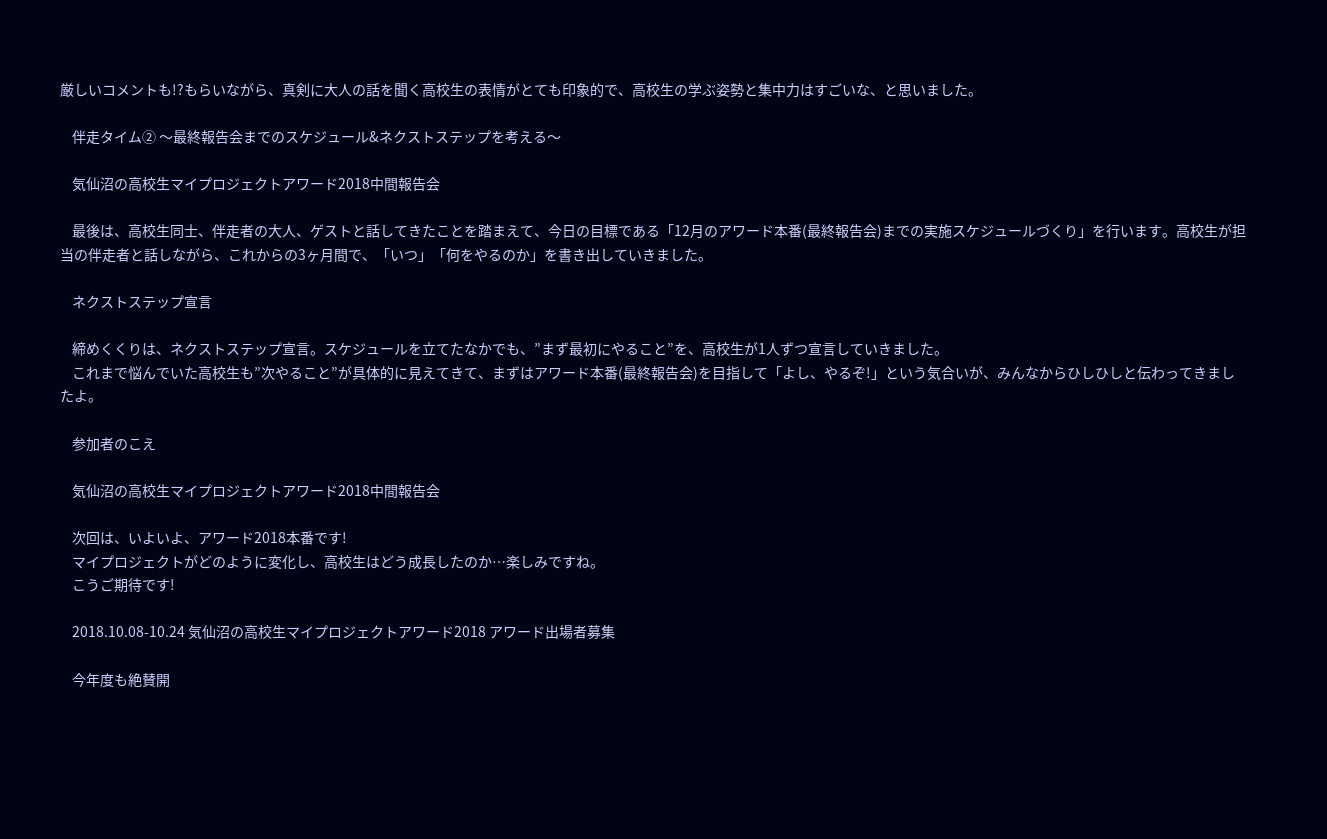厳しいコメントも!?もらいながら、真剣に大人の話を聞く高校生の表情がとても印象的で、高校生の学ぶ姿勢と集中力はすごいな、と思いました。

    伴走タイム② 〜最終報告会までのスケジュール&ネクストステップを考える〜

    気仙沼の高校生マイプロジェクトアワード2018中間報告会

    最後は、高校生同士、伴走者の大人、ゲストと話してきたことを踏まえて、今日の目標である「12月のアワード本番(最終報告会)までの実施スケジュールづくり」を行います。高校生が担当の伴走者と話しながら、これからの3ヶ月間で、「いつ」「何をやるのか」を書き出していきました。

    ネクストステップ宣言

    締めくくりは、ネクストステップ宣言。スケジュールを立てたなかでも、”まず最初にやること”を、高校生が1人ずつ宣言していきました。
    これまで悩んでいた高校生も”次やること”が具体的に見えてきて、まずはアワード本番(最終報告会)を目指して「よし、やるぞ!」という気合いが、みんなからひしひしと伝わってきましたよ。

    参加者のこえ

    気仙沼の高校生マイプロジェクトアワード2018中間報告会

    次回は、いよいよ、アワード2018本番です!
    マイプロジェクトがどのように変化し、高校生はどう成長したのか…楽しみですね。
    こうご期待です!

    2018.10.08-10.24 気仙沼の高校生マイプロジェクトアワード2018 アワード出場者募集

    今年度も絶賛開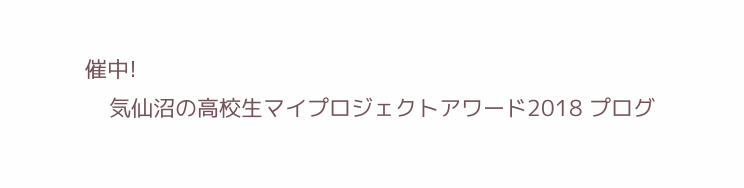催中!
    気仙沼の高校生マイプロジェクトアワード2018 プログ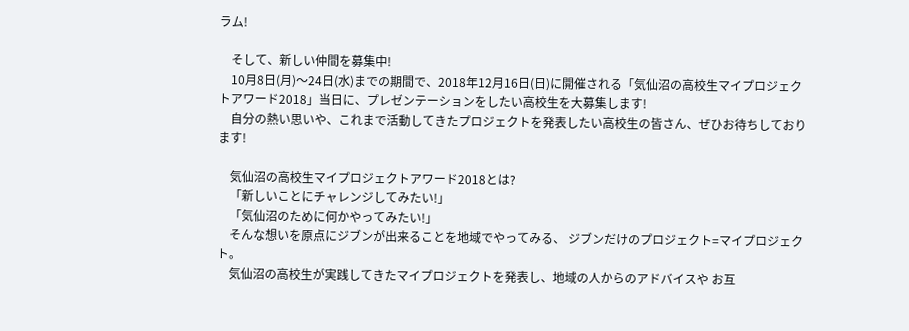ラム!

    そして、新しい仲間を募集中!
    10月8日(月)〜24日(水)までの期間で、2018年12月16日(日)に開催される「気仙沼の高校生マイプロジェクトアワード2018」当日に、プレゼンテーションをしたい高校生を大募集します!
    自分の熱い思いや、これまで活動してきたプロジェクトを発表したい高校生の皆さん、ぜひお待ちしております!

    気仙沼の高校生マイプロジェクトアワード2018とは?
    「新しいことにチャレンジしてみたい!」
    「気仙沼のために何かやってみたい!」
    そんな想いを原点にジブンが出来ることを地域でやってみる、 ジブンだけのプロジェクト=マイプロジェクト。
    気仙沼の高校生が実践してきたマイプロジェクトを発表し、地域の人からのアドバイスや お互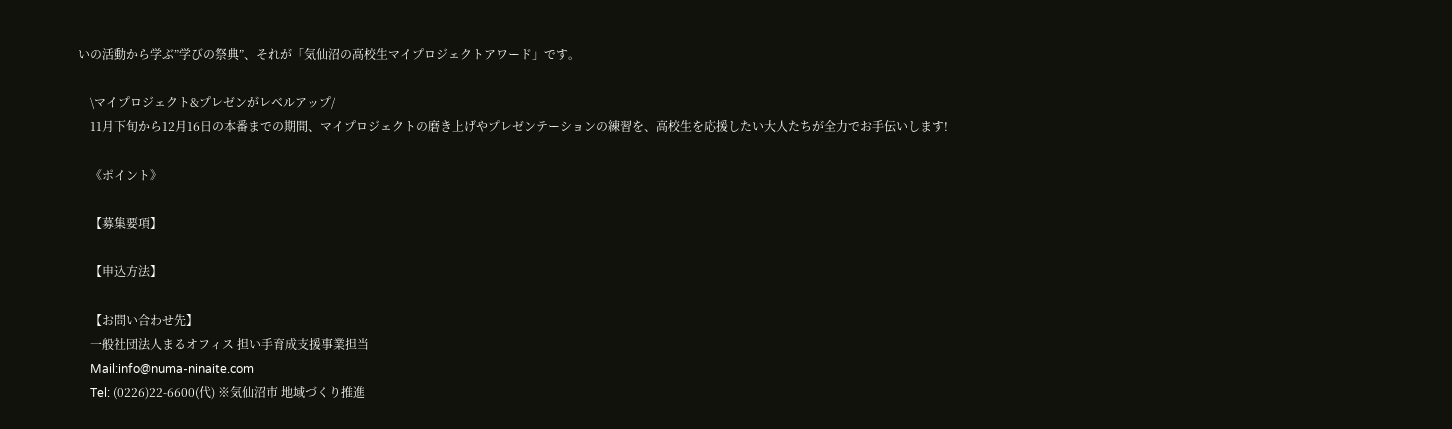いの活動から学ぶ”学びの祭典”、それが「気仙沼の高校生マイプロジェクトアワード」です。

    \マイプロジェクト&プレゼンがレベルアップ/
    11月下旬から12月16日の本番までの期間、マイプロジェクトの磨き上げやプレゼンテーションの練習を、高校生を応援したい大人たちが全力でお手伝いします!

    《ポイント》

    【募集要項】

    【申込方法】

    【お問い合わせ先】
    一般社団法人まるオフィス 担い手育成支援事業担当
    Mail:info@numa-ninaite.com
    Tel: (0226)22-6600(代) ※気仙沼市 地域づくり推進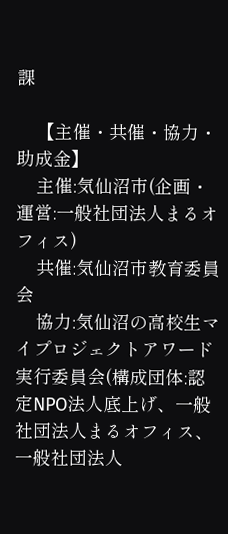課

    【主催・共催・協力・助成金】
    主催:気仙沼市(企画・運営:一般社団法人まるオフィス)
    共催:気仙沼市教育委員会
    協力:気仙沼の高校生マイプロジェクトアワード実行委員会(構成団体:認定NPO法人底上げ、一般社団法人まるオフィス、一般社団法人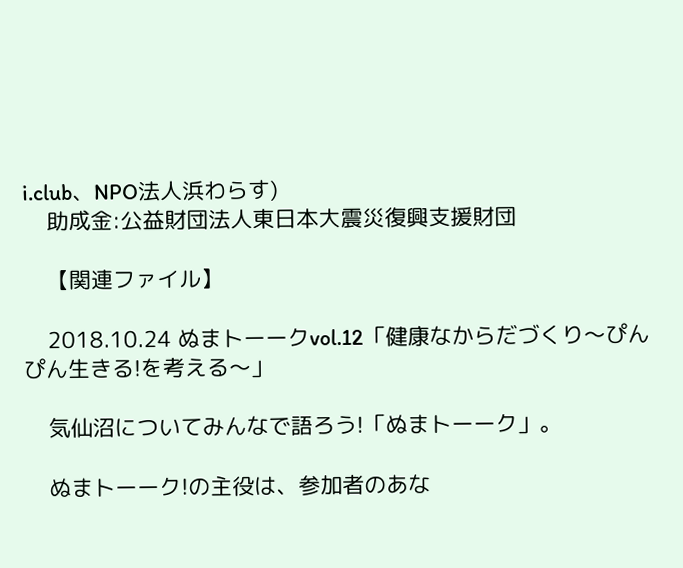i.club、NPO法人浜わらす)
    助成金:公益財団法人東日本大震災復興支援財団

    【関連ファイル】

    2018.10.24 ぬまトーークvol.12「健康なからだづくり〜ぴんぴん生きる!を考える〜」

    気仙沼についてみんなで語ろう!「ぬまトーーク」。

    ぬまトーーク!の主役は、参加者のあな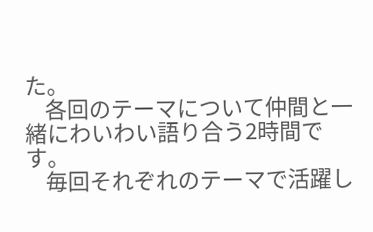た。
    各回のテーマについて仲間と一緒にわいわい語り合う2時間です。
    毎回それぞれのテーマで活躍し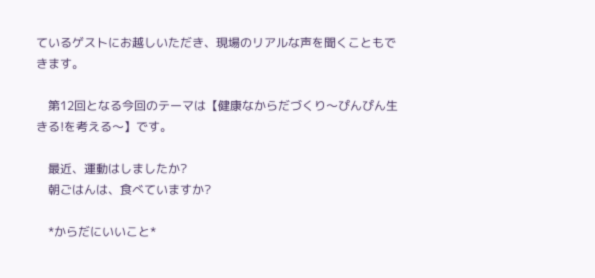ているゲストにお越しいただき、現場のリアルな声を聞くこともできます。

    第12回となる今回のテーマは【健康なからだづくり〜ぴんぴん生きる!を考える〜】です。

    最近、運動はしましたか?
    朝ごはんは、食べていますか?

    *からだにいいこと*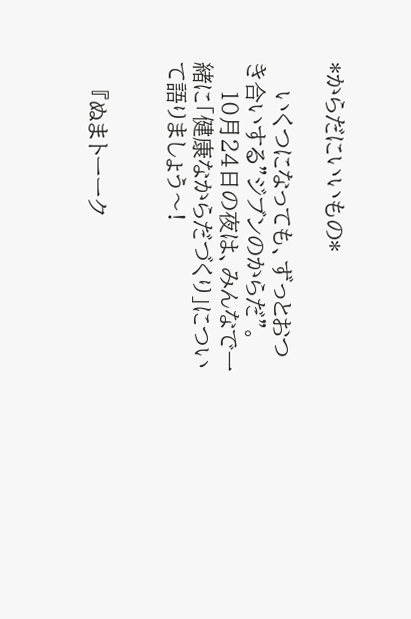*からだにいいもの*

    いくつになっても、ずっとおつき合いする”ジブンのからだ”。
    10月24日の夜は、みんなで一緒に「健康なからだづくり」について語りましょう〜!


    『ぬまトーーク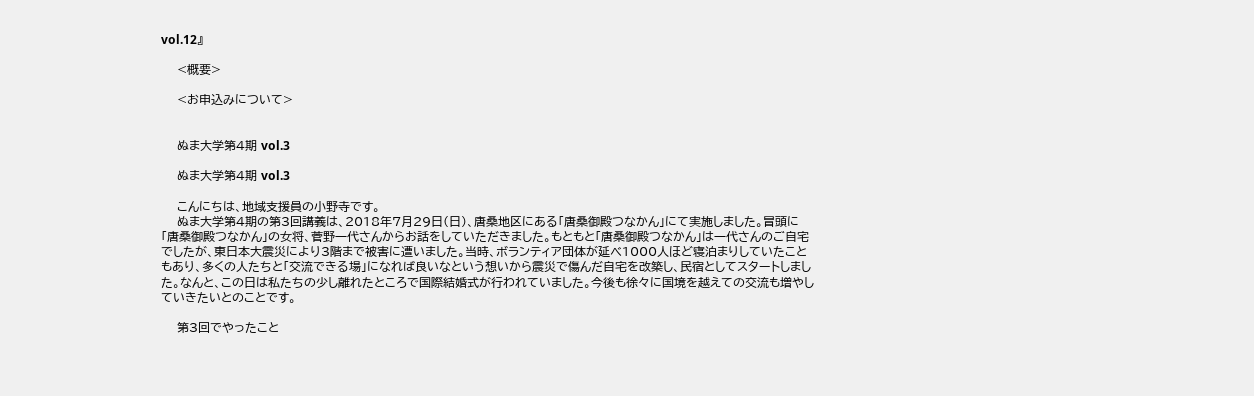vol.12』

    <概要>

    <お申込みについて>


    ぬま大学第4期 vol.3

    ぬま大学第4期 vol.3

    こんにちは、地域支援員の小野寺です。
    ぬま大学第4期の第3回講義は、2018年7月29日(日)、唐桑地区にある「唐桑御殿つなかん」にて実施しました。冒頭に「唐桑御殿つなかん」の女将、菅野一代さんからお話をしていただきました。もともと「唐桑御殿つなかん」は一代さんのご自宅でしたが、東日本大震災により3階まで被害に遭いました。当時、ボランティア団体が延べ1000人ほど寝泊まりしていたこともあり、多くの人たちと「交流できる場」になれば良いなという想いから震災で傷んだ自宅を改築し、民宿としてスタートしました。なんと、この日は私たちの少し離れたところで国際結婚式が行われていました。今後も徐々に国境を越えての交流も増やしていきたいとのことです。

    第3回でやったこと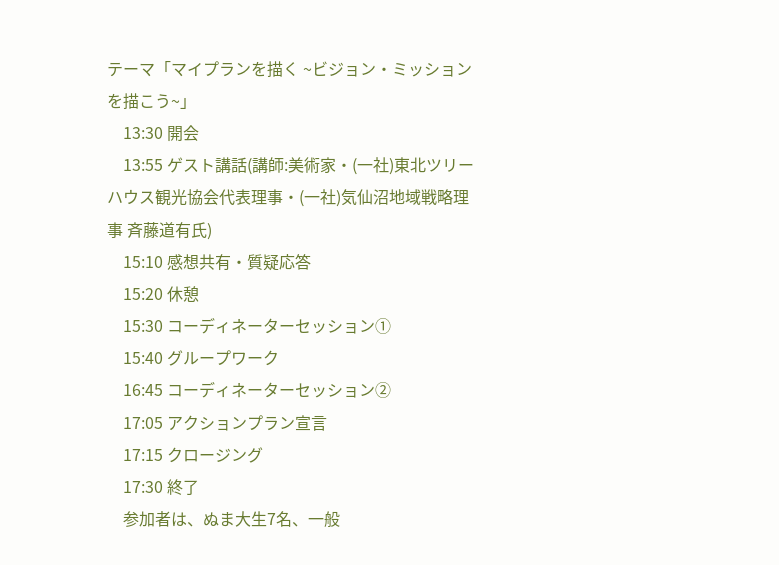テーマ「マイプランを描く ~ビジョン・ミッションを描こう~」
    13:30 開会
    13:55 ゲスト講話(講師:美術家・(一社)東北ツリーハウス観光協会代表理事・(一社)気仙沼地域戦略理事 斉藤道有氏)
    15:10 感想共有・質疑応答
    15:20 休憩
    15:30 コーディネーターセッション①
    15:40 グループワーク
    16:45 コーディネーターセッション②
    17:05 アクションプラン宣言
    17:15 クロージング
    17:30 終了
    参加者は、ぬま大生7名、一般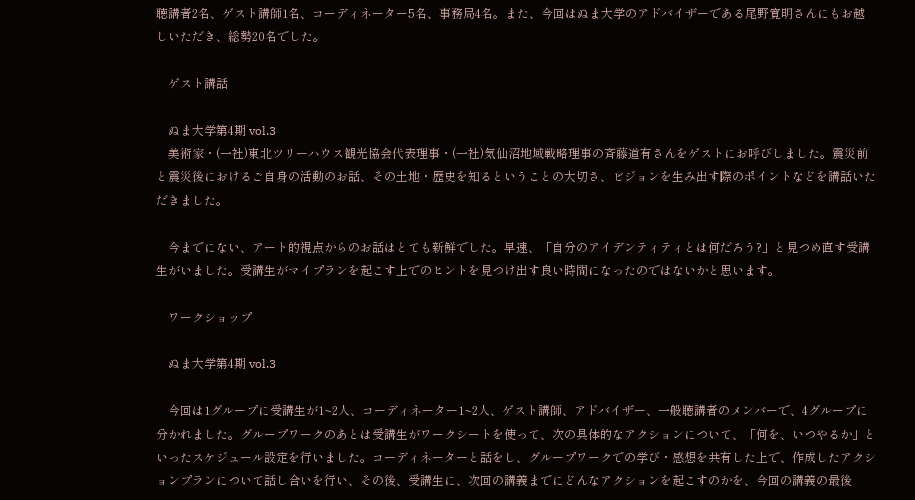聴講者2名、ゲスト講師1名、コーディネーター5名、事務局4名。また、今回はぬま大学のアドバイザーである尾野寛明さんにもお越しいただき、総勢20名でした。

    ゲスト講話

    ぬま大学第4期 vol.3
    美術家・(一社)東北ツリーハウス観光協会代表理事・(一社)気仙沼地域戦略理事の斉藤道有さんをゲストにお呼びしました。震災前と震災後におけるご自身の活動のお話、その土地・歴史を知るということの大切さ、ビジョンを生み出す際のポイントなどを講話いただきました。

    今までにない、アート的視点からのお話はとても新鮮でした。早速、「自分のアイデンティティとは何だろう?」と見つめ直す受講生がいました。受講生がマイプランを起こす上でのヒントを見つけ出す良い時間になったのではないかと思います。

    ワークショップ

    ぬま大学第4期 vol.3

    今回は1グループに受講生が1~2人、コーディネーター1~2人、ゲスト講師、アドバイザー、一般聴講者のメンバーで、4グループに分かれました。グループワークのあとは受講生がワークシートを使って、次の具体的なアクションについて、「何を、いつやるか」といったスケジュール設定を行いました。コーディネーターと話をし、グループワークでの学び・感想を共有した上で、作成したアクションプランについて話し合いを行い、その後、受講生に、次回の講義までにどんなアクションを起こすのかを、今回の講義の最後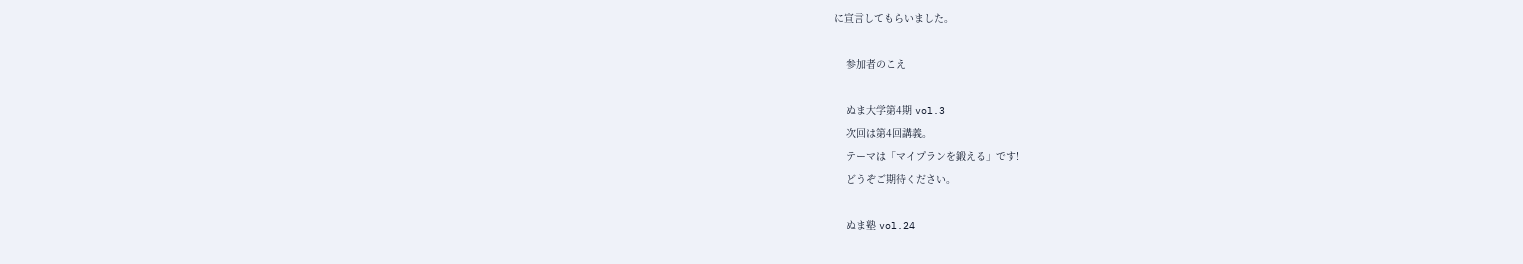に宣言してもらいました。

    参加者のこえ

    ぬま大学第4期 vol.3
    次回は第4回講義。
    テーマは「マイプランを鍛える」です!
    どうぞご期待ください。

    ぬま塾 vol.24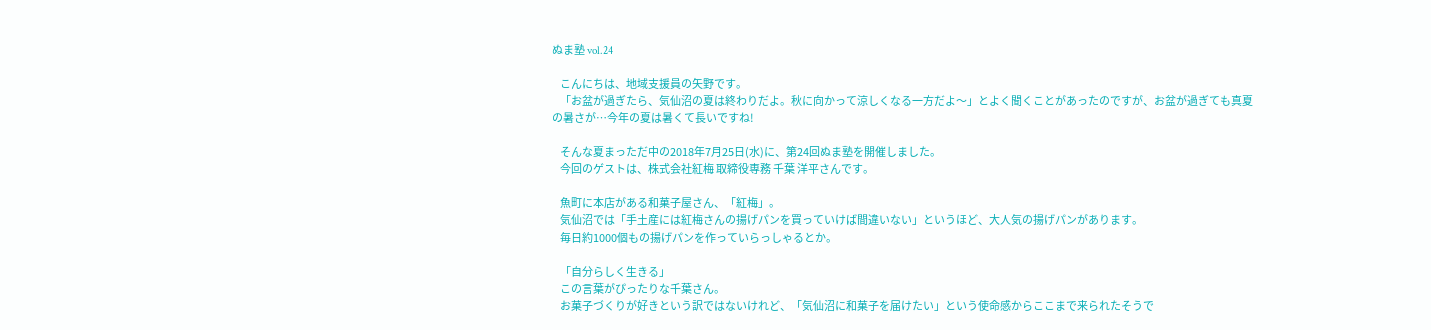ぬま塾 vol.24

    こんにちは、地域支援員の矢野です。
    「お盆が過ぎたら、気仙沼の夏は終わりだよ。秋に向かって涼しくなる一方だよ〜」とよく聞くことがあったのですが、お盆が過ぎても真夏の暑さが…今年の夏は暑くて長いですね!

    そんな夏まっただ中の2018年7月25日(水)に、第24回ぬま塾を開催しました。
    今回のゲストは、株式会社紅梅 取締役専務 千葉 洋平さんです。

    魚町に本店がある和菓子屋さん、「紅梅」。
    気仙沼では「手土産には紅梅さんの揚げパンを買っていけば間違いない」というほど、大人気の揚げパンがあります。
    毎日約1000個もの揚げパンを作っていらっしゃるとか。

    「自分らしく生きる」
    この言葉がぴったりな千葉さん。
    お菓子づくりが好きという訳ではないけれど、「気仙沼に和菓子を届けたい」という使命感からここまで来られたそうで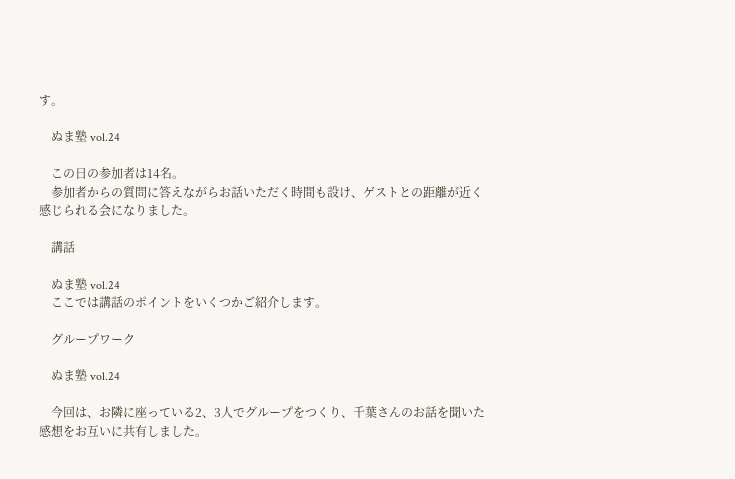す。

    ぬま塾 vol.24

    この日の参加者は14名。
    参加者からの質問に答えながらお話いただく時間も設け、ゲストとの距離が近く感じられる会になりました。

    講話

    ぬま塾 vol.24
    ここでは講話のポイントをいくつかご紹介します。

    グループワーク

    ぬま塾 vol.24

    今回は、お隣に座っている2、3人でグループをつくり、千葉さんのお話を聞いた感想をお互いに共有しました。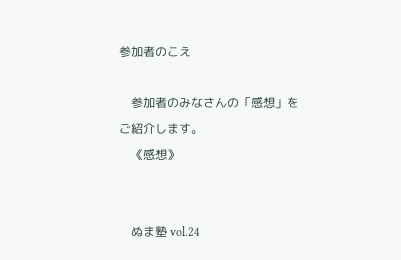参加者のこえ

    参加者のみなさんの「感想」をご紹介します。
    《感想》


    ぬま塾 vol.24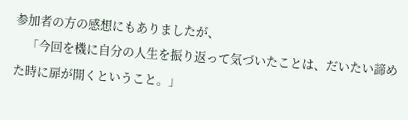参加者の方の感想にもありましたが、
    「今回を機に自分の人生を振り返って気づいたことは、だいたい諦めた時に扉が開くということ。」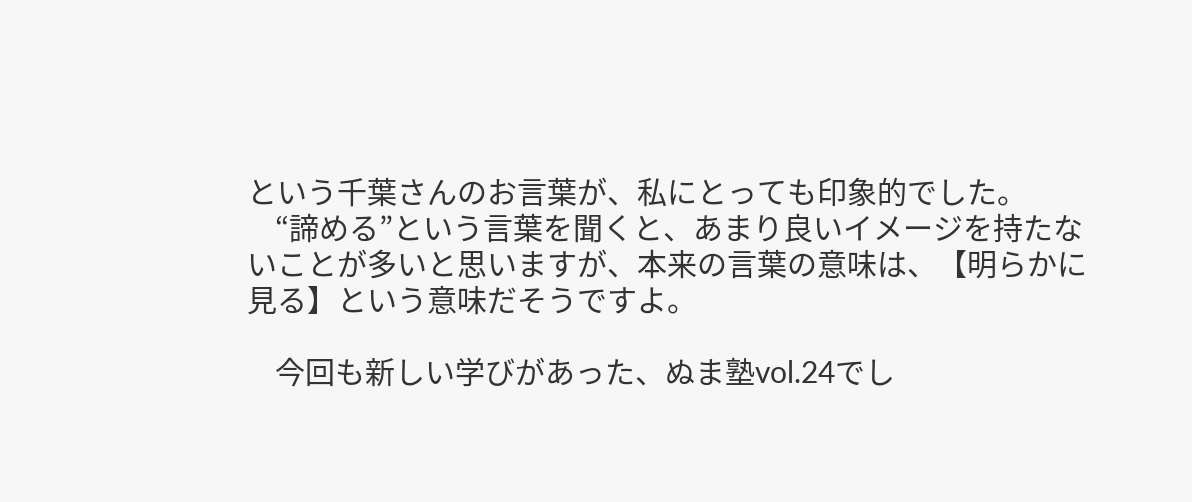という千葉さんのお言葉が、私にとっても印象的でした。
    “諦める”という言葉を聞くと、あまり良いイメージを持たないことが多いと思いますが、本来の言葉の意味は、【明らかに見る】という意味だそうですよ。

    今回も新しい学びがあった、ぬま塾vol.24でし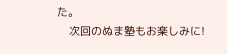た。
    次回のぬま塾もお楽しみに!